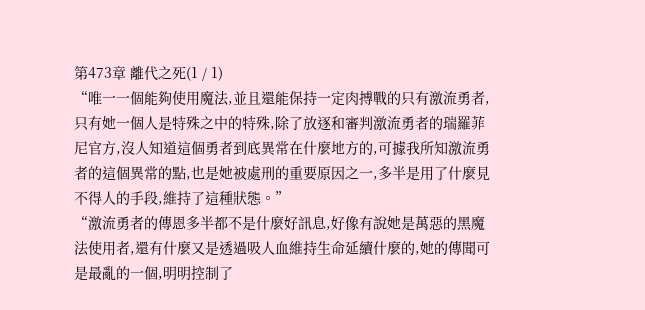第473章 離代之死(1 / 1)
“唯一一個能夠使用魔法,並且還能保持一定肉搏戰的只有激流勇者,只有她一個人是特殊之中的特殊,除了放逐和審判激流勇者的瑞羅菲尼官方,沒人知道這個勇者到底異常在什麼地方的,可據我所知激流勇者的這個異常的點,也是她被處刑的重要原因之一,多半是用了什麼見不得人的手段,維持了這種狀態。”
“激流勇者的傳恩多半都不是什麼好訊息,好像有說她是萬惡的黑魔法使用者,還有什麼又是透過吸人血維持生命延續什麼的,她的傳聞可是最亂的一個,明明控制了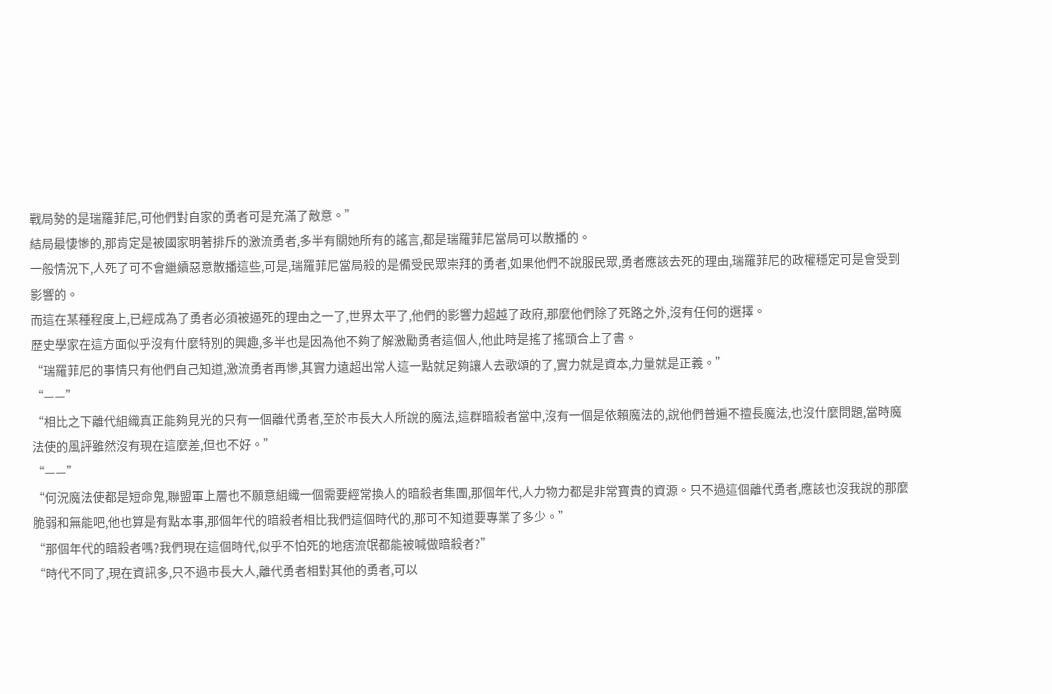戰局勢的是瑞羅菲尼,可他們對自家的勇者可是充滿了敵意。”
結局最悽慘的,那肯定是被國家明著排斥的激流勇者,多半有關她所有的謠言,都是瑞羅菲尼當局可以散播的。
一般情況下,人死了可不會繼續惡意散播這些,可是,瑞羅菲尼當局殺的是備受民眾崇拜的勇者,如果他們不說服民眾,勇者應該去死的理由,瑞羅菲尼的政權穩定可是會受到影響的。
而這在某種程度上,已經成為了勇者必須被逼死的理由之一了,世界太平了,他們的影響力超越了政府,那麼他們除了死路之外,沒有任何的選擇。
歷史學家在這方面似乎沒有什麼特別的興趣,多半也是因為他不夠了解激勵勇者這個人,他此時是搖了搖頭合上了書。
“瑞羅菲尼的事情只有他們自己知道,激流勇者再慘,其實力遠超出常人這一點就足夠讓人去歌頌的了,實力就是資本,力量就是正義。”
“——”
“相比之下離代組織真正能夠見光的只有一個離代勇者,至於市長大人所說的魔法,這群暗殺者當中,沒有一個是依賴魔法的,說他們普遍不擅長魔法,也沒什麼問題,當時魔法使的風評雖然沒有現在這麼差,但也不好。”
“——”
“何況魔法使都是短命鬼,聯盟軍上層也不願意組織一個需要經常換人的暗殺者集團,那個年代,人力物力都是非常寶貴的資源。只不過這個離代勇者,應該也沒我說的那麼脆弱和無能吧,他也算是有點本事,那個年代的暗殺者相比我們這個時代的,那可不知道要專業了多少。”
“那個年代的暗殺者嗎?我們現在這個時代,似乎不怕死的地痞流氓都能被喊做暗殺者?”
“時代不同了,現在資訊多,只不過市長大人,離代勇者相對其他的勇者,可以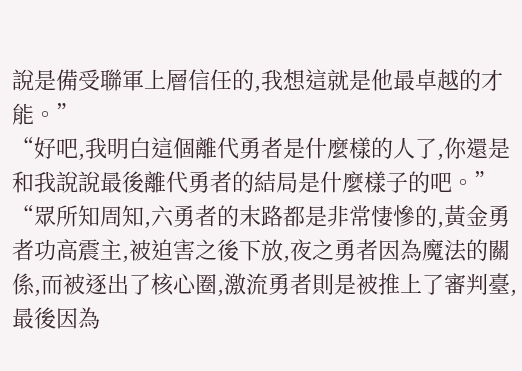說是備受聯軍上層信任的,我想這就是他最卓越的才能。”
“好吧,我明白這個離代勇者是什麼樣的人了,你還是和我說說最後離代勇者的結局是什麼樣子的吧。”
“眾所知周知,六勇者的末路都是非常悽慘的,黃金勇者功高震主,被迫害之後下放,夜之勇者因為魔法的關係,而被逐出了核心圈,激流勇者則是被推上了審判臺,最後因為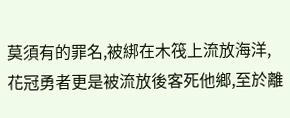莫須有的罪名,被綁在木筏上流放海洋,花冠勇者更是被流放後客死他鄉,至於離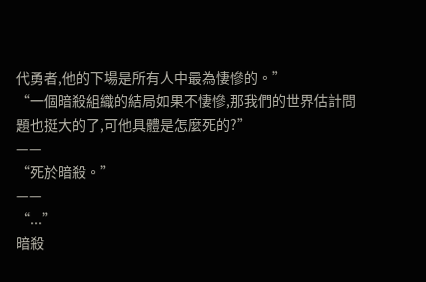代勇者,他的下場是所有人中最為悽慘的。”
“一個暗殺組織的結局如果不悽慘,那我們的世界估計問題也挺大的了,可他具體是怎麼死的?”
——
“死於暗殺。”
——
“...”
暗殺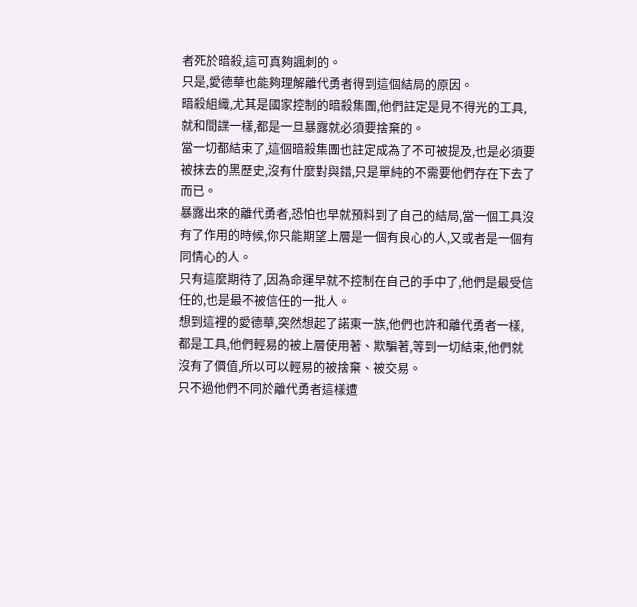者死於暗殺,這可真夠諷刺的。
只是,愛德華也能夠理解離代勇者得到這個結局的原因。
暗殺組織,尤其是國家控制的暗殺集團,他們註定是見不得光的工具,就和間諜一樣,都是一旦暴露就必須要捨棄的。
當一切都結束了,這個暗殺集團也註定成為了不可被提及,也是必須要被抹去的黑歷史,沒有什麼對與錯,只是單純的不需要他們存在下去了而已。
暴露出來的離代勇者,恐怕也早就預料到了自己的結局,當一個工具沒有了作用的時候,你只能期望上層是一個有良心的人,又或者是一個有同情心的人。
只有這麼期待了,因為命運早就不控制在自己的手中了,他們是最受信任的,也是最不被信任的一批人。
想到這裡的愛德華,突然想起了諾東一族,他們也許和離代勇者一樣,都是工具,他們輕易的被上層使用著、欺騙著,等到一切結束,他們就沒有了價值,所以可以輕易的被捨棄、被交易。
只不過他們不同於離代勇者這樣遭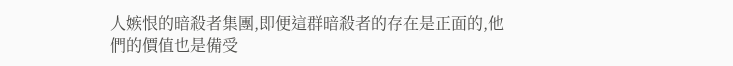人嫉恨的暗殺者集團,即便這群暗殺者的存在是正面的,他們的價值也是備受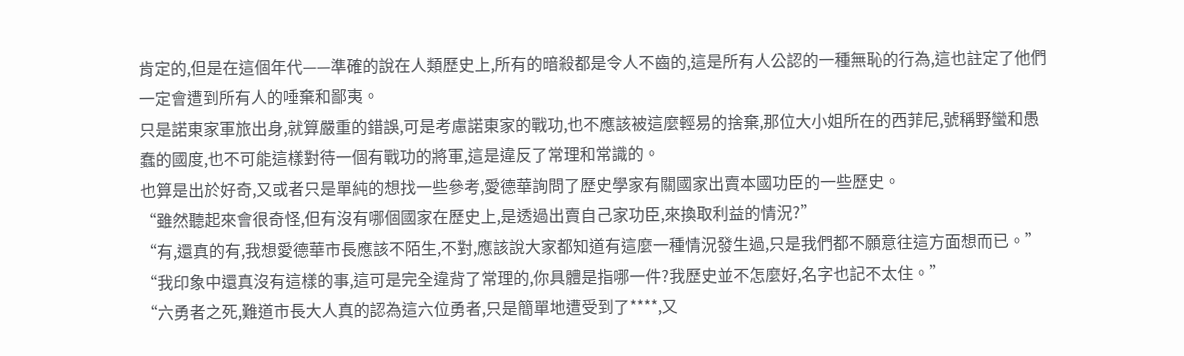肯定的,但是在這個年代——準確的說在人類歷史上,所有的暗殺都是令人不齒的,這是所有人公認的一種無恥的行為,這也註定了他們一定會遭到所有人的唾棄和鄙夷。
只是諾東家軍旅出身,就算嚴重的錯誤,可是考慮諾東家的戰功,也不應該被這麼輕易的捨棄,那位大小姐所在的西菲尼,號稱野蠻和愚蠢的國度,也不可能這樣對待一個有戰功的將軍,這是違反了常理和常識的。
也算是出於好奇,又或者只是單純的想找一些參考,愛德華詢問了歷史學家有關國家出賣本國功臣的一些歷史。
“雖然聽起來會很奇怪,但有沒有哪個國家在歷史上,是透過出賣自己家功臣,來換取利益的情況?”
“有,還真的有,我想愛德華市長應該不陌生,不對,應該說大家都知道有這麼一種情況發生過,只是我們都不願意往這方面想而已。”
“我印象中還真沒有這樣的事,這可是完全違背了常理的,你具體是指哪一件?我歷史並不怎麼好,名字也記不太住。”
“六勇者之死,難道市長大人真的認為這六位勇者,只是簡單地遭受到了****,又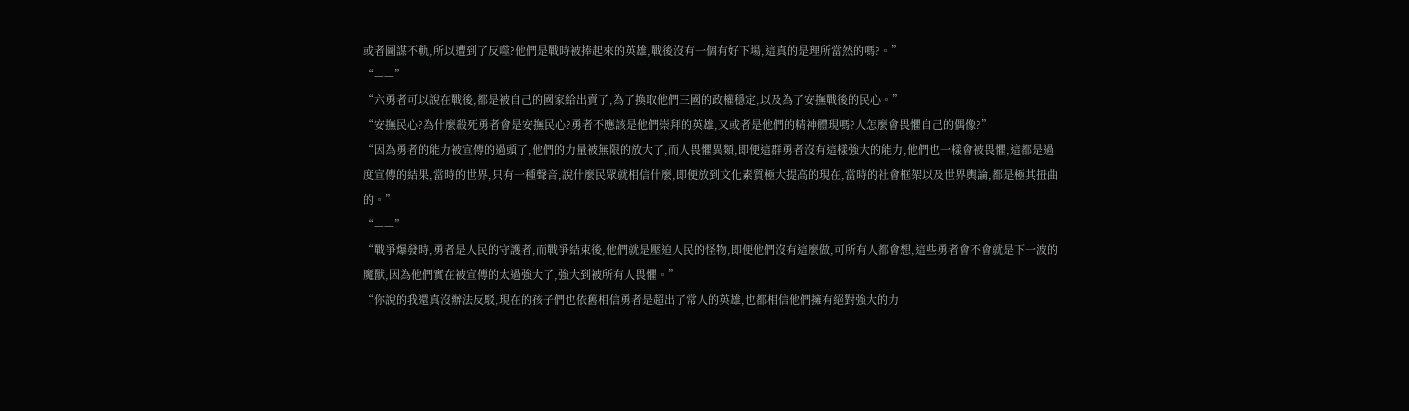或者圖謀不軌,所以遭到了反噬?他們是戰時被捧起來的英雄,戰後沒有一個有好下場,這真的是理所當然的嗎?。”
“——”
“六勇者可以說在戰後,都是被自己的國家給出賣了,為了換取他們三國的政權穩定,以及為了安撫戰後的民心。”
“安撫民心?為什麼殺死勇者會是安撫民心?勇者不應該是他們崇拜的英雄,又或者是他們的精神體現嗎?人怎麼會畏懼自己的偶像?”
“因為勇者的能力被宣傳的過頭了,他們的力量被無限的放大了,而人畏懼異類,即便這群勇者沒有這樣強大的能力,他們也一樣會被畏懼,這都是過度宣傳的結果,當時的世界,只有一種聲音,說什麼民眾就相信什麼,即便放到文化素質極大提高的現在,當時的社會框架以及世界輿論,都是極其扭曲的。”
“——”
“戰爭爆發時,勇者是人民的守護者,而戰爭結束後,他們就是壓迫人民的怪物,即便他們沒有這麼做,可所有人都會想,這些勇者會不會就是下一波的魔獸,因為他們實在被宣傳的太過強大了,強大到被所有人畏懼。”
“你說的我還真沒辦法反駁,現在的孩子們也依舊相信勇者是超出了常人的英雄,也都相信他們擁有絕對強大的力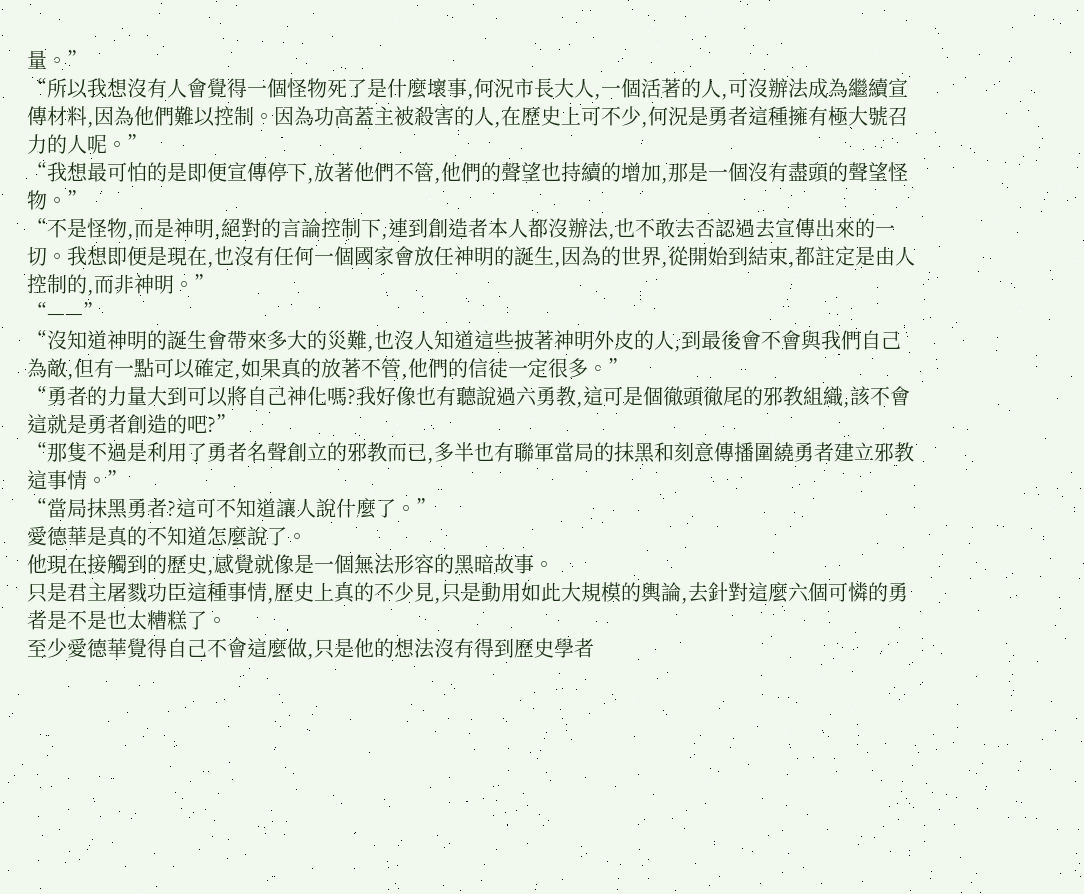量。”
“所以我想沒有人會覺得一個怪物死了是什麼壞事,何況市長大人,一個活著的人,可沒辦法成為繼續宣傳材料,因為他們難以控制。因為功高蓋主被殺害的人,在歷史上可不少,何況是勇者這種擁有極大號召力的人呢。”
“我想最可怕的是即便宣傳停下,放著他們不管,他們的聲望也持續的增加,那是一個沒有盡頭的聲望怪物。”
“不是怪物,而是神明,絕對的言論控制下,連到創造者本人都沒辦法,也不敢去否認過去宣傳出來的一切。我想即便是現在,也沒有任何一個國家會放任神明的誕生,因為的世界,從開始到結束,都註定是由人控制的,而非神明。”
“——”
“沒知道神明的誕生會帶來多大的災難,也沒人知道這些披著神明外皮的人,到最後會不會與我們自己為敵,但有一點可以確定,如果真的放著不管,他們的信徒一定很多。”
“勇者的力量大到可以將自己神化嗎?我好像也有聽說過六勇教,這可是個徹頭徹尾的邪教組織,該不會這就是勇者創造的吧?”
“那隻不過是利用了勇者名聲創立的邪教而已,多半也有聯軍當局的抹黑和刻意傳播圍繞勇者建立邪教這事情。”
“當局抹黑勇者?這可不知道讓人說什麼了。”
愛德華是真的不知道怎麼說了。
他現在接觸到的歷史,感覺就像是一個無法形容的黑暗故事。
只是君主屠戮功臣這種事情,歷史上真的不少見,只是動用如此大規模的輿論,去針對這麼六個可憐的勇者是不是也太糟糕了。
至少愛德華覺得自己不會這麼做,只是他的想法沒有得到歷史學者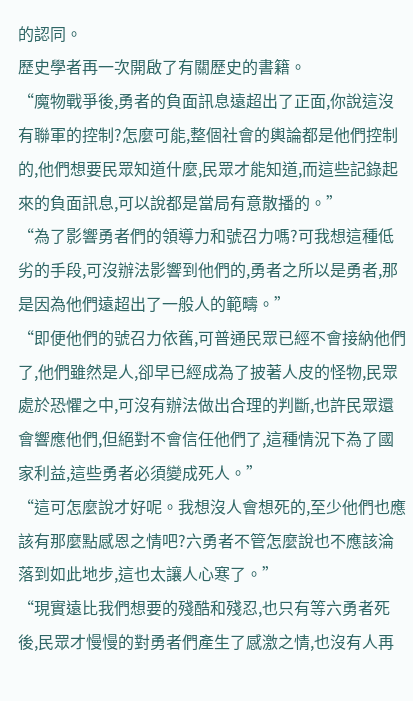的認同。
歷史學者再一次開啟了有關歷史的書籍。
“魔物戰爭後,勇者的負面訊息遠超出了正面,你說這沒有聯軍的控制?怎麼可能,整個社會的輿論都是他們控制的,他們想要民眾知道什麼,民眾才能知道,而這些記錄起來的負面訊息,可以說都是當局有意散播的。”
“為了影響勇者們的領導力和號召力嗎?可我想這種低劣的手段,可沒辦法影響到他們的,勇者之所以是勇者,那是因為他們遠超出了一般人的範疇。”
“即便他們的號召力依舊,可普通民眾已經不會接納他們了,他們雖然是人,卻早已經成為了披著人皮的怪物,民眾處於恐懼之中,可沒有辦法做出合理的判斷,也許民眾還會響應他們,但絕對不會信任他們了,這種情況下為了國家利益,這些勇者必須變成死人。”
“這可怎麼說才好呢。我想沒人會想死的,至少他們也應該有那麼點感恩之情吧?六勇者不管怎麼說也不應該淪落到如此地步,這也太讓人心寒了。”
“現實遠比我們想要的殘酷和殘忍,也只有等六勇者死後,民眾才慢慢的對勇者們產生了感激之情,也沒有人再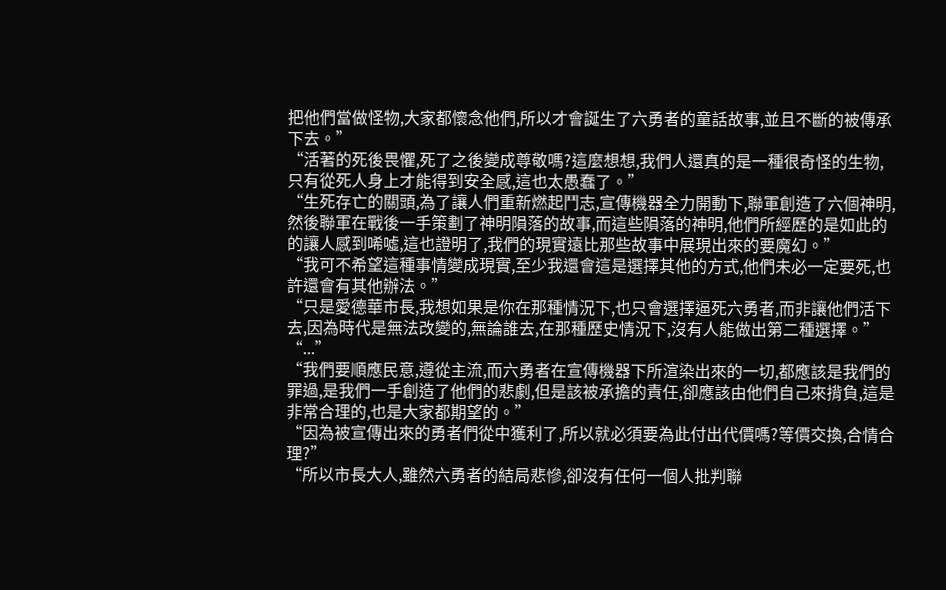把他們當做怪物,大家都懷念他們,所以才會誕生了六勇者的童話故事,並且不斷的被傳承下去。”
“活著的死後畏懼,死了之後變成尊敬嗎?這麼想想,我們人還真的是一種很奇怪的生物,只有從死人身上才能得到安全感,這也太愚蠢了。”
“生死存亡的關頭,為了讓人們重新燃起鬥志,宣傳機器全力開動下,聯軍創造了六個神明,然後聯軍在戰後一手策劃了神明隕落的故事,而這些隕落的神明,他們所經歷的是如此的的讓人感到唏噓,這也證明了,我們的現實遠比那些故事中展現出來的要魔幻。”
“我可不希望這種事情變成現實,至少我還會這是選擇其他的方式,他們未必一定要死,也許還會有其他辦法。”
“只是愛德華市長,我想如果是你在那種情況下,也只會選擇逼死六勇者,而非讓他們活下去,因為時代是無法改變的,無論誰去,在那種歷史情況下,沒有人能做出第二種選擇。”
“...”
“我們要順應民意,遵從主流,而六勇者在宣傳機器下所渲染出來的一切,都應該是我們的罪過,是我們一手創造了他們的悲劇,但是該被承擔的責任,卻應該由他們自己來揹負,這是非常合理的,也是大家都期望的。”
“因為被宣傳出來的勇者們從中獲利了,所以就必須要為此付出代價嗎?等價交換,合情合理?”
“所以市長大人,雖然六勇者的結局悲慘,卻沒有任何一個人批判聯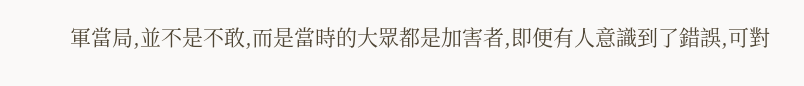軍當局,並不是不敢,而是當時的大眾都是加害者,即便有人意識到了錯誤,可對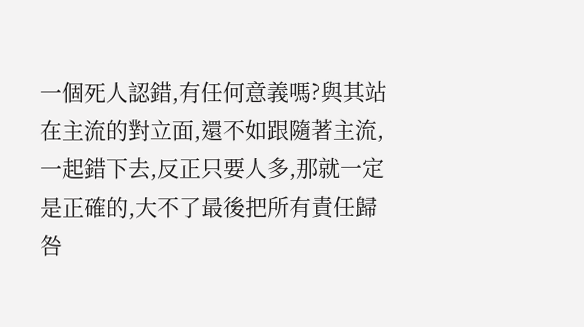一個死人認錯,有任何意義嗎?與其站在主流的對立面,還不如跟隨著主流,一起錯下去,反正只要人多,那就一定是正確的,大不了最後把所有責任歸咎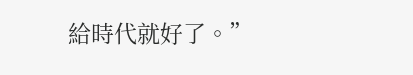給時代就好了。”